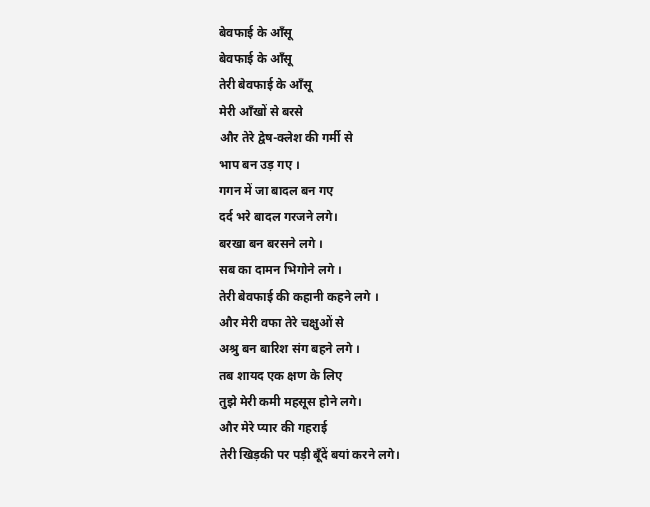बेवफाई के आँसू
बेवफाई के आँसू
तेरी बेवफाई के आँसू
मेरी आँखों से बरसे
और तेरे द्वेष-क्लेश की गर्मी से
भाप बन उड़ गए ।
गगन में जा बादल बन गए
दर्द भरे बादल गरजने लगे।
बरखा बन बरसने लगे ।
सब का दामन भिगोने लगे ।
तेरी बेवफाई की कहानी कहने लगे ।
और मेरी वफा तेरे चक्षुओं से
अश्रु बन बारिश संग बहने लगे ।
तब शायद एक क्षण के लिए
तुझे मेरी कमी महसूस होने लगे।
और मेरे प्यार की गहराई
तेरी खिड़की पर पड़ी बूँदें बयां करने लगे।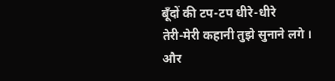बूँदों की टप-टप धीरे-धीरे
तेरी-मेरी कहानी तुझे सुनाने लगे ।
और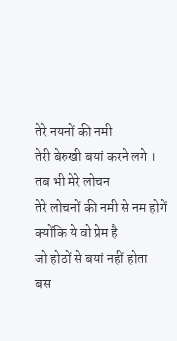तेरे नयनों की नमी
तेरी बेरुखी बयां करने लगे ।
तब भी मेरे लोचन
तेरे लोचनों की नमी से नम होगें
क्योंकि ये वो प्रेम है
जो होठों से बयां नहीं होता
बस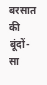बरसात की बूंदों-सा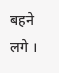बहने लगे ।